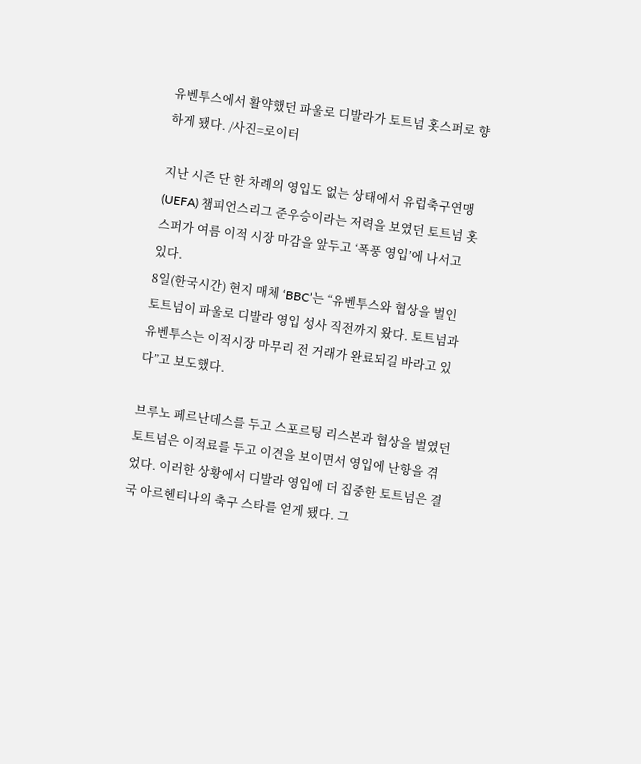유벤투스에서 활약했던 파울로 디발라가 토트넘 홋스퍼로 향하게 됐다. /사진=로이터

지난 시즌 단 한 차례의 영입도 없는 상태에서 유럽축구연맹(UEFA) 챔피언스리그 준우승이라는 저력을 보였던 토트넘 홋스퍼가 여름 이적 시장 마감을 앞두고 ‘폭풍 영입’에 나서고 있다.
8일(한국시간) 현지 매체 ‘BBC’는 “유벤투스와 협상을 벌인 토트넘이 파울로 디발라 영입 성사 직전까지 왔다. 토트넘과 유벤투스는 이적시장 마무리 전 거래가 완료되길 바라고 있다”고 보도했다.

브루노 페르난데스를 두고 스포르팅 리스본과 협상을 벌였던 토트넘은 이적료를 두고 이견을 보이면서 영입에 난항을 겪었다. 이러한 상황에서 디발라 영입에 더 집중한 토트넘은 결국 아르헨티나의 축구 스타를 얻게 됐다. 그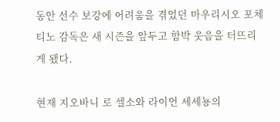동안 선수 보강에 어려움을 겪었던 마우리시오 포체티노 감독은 새 시즌을 앞두고 함박 웃음을 터뜨리게 됐다.

현재 지오바니 로 셀소와 라이언 세세뇽의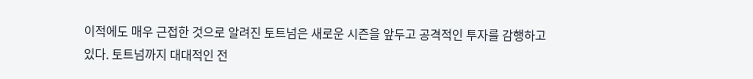이적에도 매우 근접한 것으로 알려진 토트넘은 새로운 시즌을 앞두고 공격적인 투자를 감행하고 있다. 토트넘까지 대대적인 전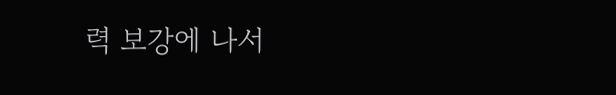력 보강에 나서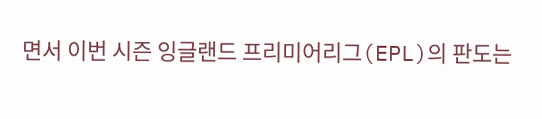면서 이번 시즌 잉글랜드 프리미어리그(EPL)의 판도는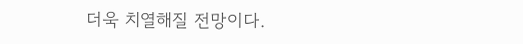더욱 치열해질 전망이다.